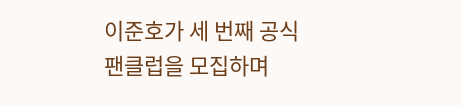이준호가 세 번째 공식 팬클럽을 모집하며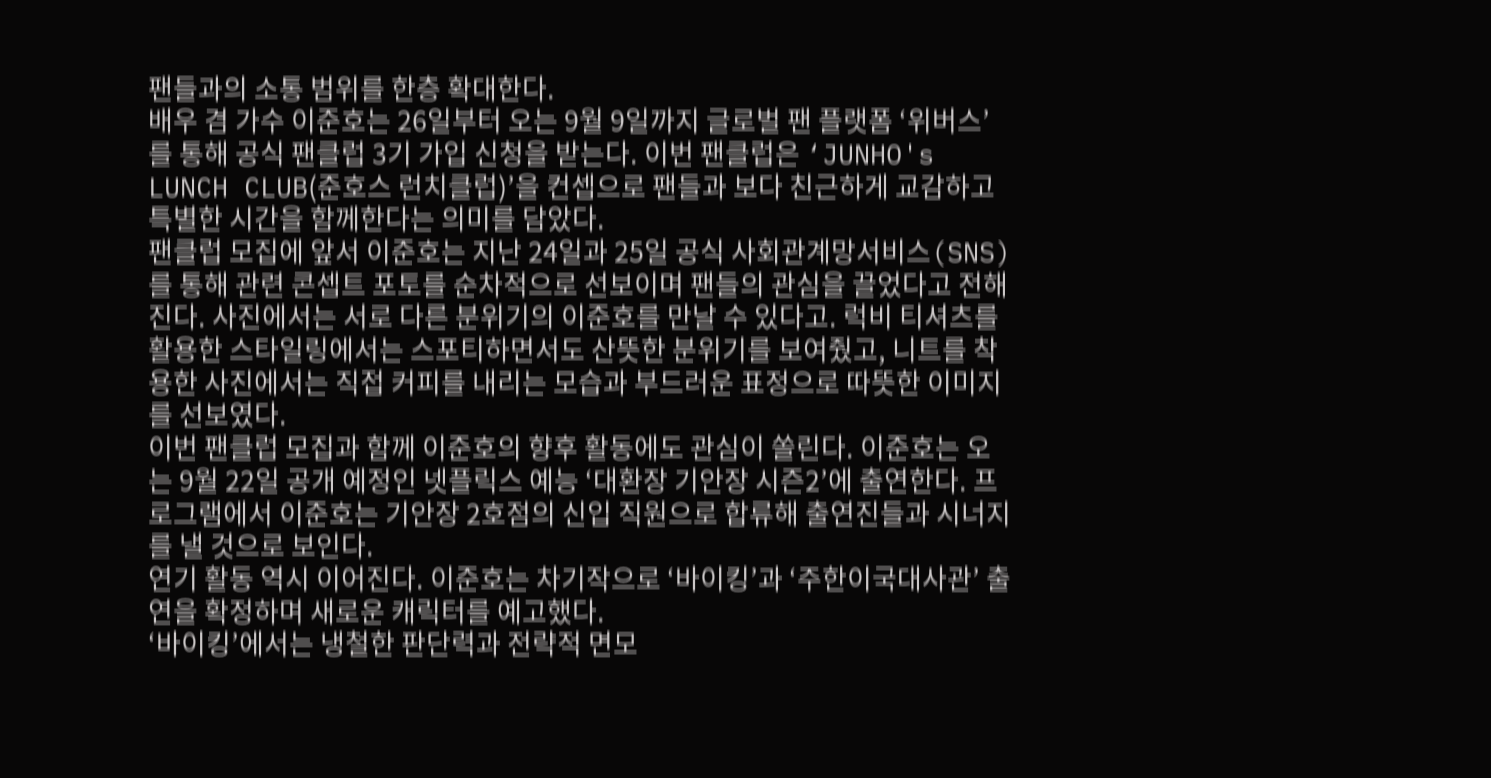팬들과의 소통 범위를 한층 확대한다.
배우 겸 가수 이준호는 26일부터 오는 9월 9일까지 글로벌 팬 플랫폼 ‘위버스’를 통해 공식 팬클럽 3기 가입 신청을 받는다. 이번 팬클럽은 ‘JUNHO's LUNCH CLUB(준호스 런치클럽)’을 컨셉으로 팬들과 보다 친근하게 교감하고 특별한 시간을 함께한다는 의미를 담았다.
팬클럽 모집에 앞서 이준호는 지난 24일과 25일 공식 사회관계망서비스(SNS)를 통해 관련 콘셉트 포토를 순차적으로 선보이며 팬들의 관심을 끌었다고 전해진다. 사진에서는 서로 다른 분위기의 이준호를 만날 수 있다고. 럭비 티셔츠를 활용한 스타일링에서는 스포티하면서도 산뜻한 분위기를 보여줬고, 니트를 착용한 사진에서는 직접 커피를 내리는 모습과 부드러운 표정으로 따뜻한 이미지를 선보였다.
이번 팬클럽 모집과 함께 이준호의 향후 활동에도 관심이 쏠린다. 이준호는 오는 9월 22일 공개 예정인 넷플릭스 예능 ‘대환장 기안장 시즌2’에 출연한다. 프로그램에서 이준호는 기안장 2호점의 신입 직원으로 합류해 출연진들과 시너지를 낼 것으로 보인다.
연기 활동 역시 이어진다. 이준호는 차기작으로 ‘바이킹’과 ‘주한이국대사관’ 출연을 확정하며 새로운 캐릭터를 예고했다.
‘바이킹’에서는 냉철한 판단력과 전략적 면모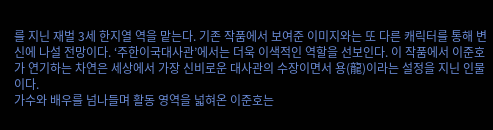를 지닌 재벌 3세 한지열 역을 맡는다. 기존 작품에서 보여준 이미지와는 또 다른 캐릭터를 통해 변신에 나설 전망이다. ‘주한이국대사관’에서는 더욱 이색적인 역할을 선보인다. 이 작품에서 이준호가 연기하는 차연은 세상에서 가장 신비로운 대사관의 수장이면서 용(龍)이라는 설정을 지닌 인물이다.
가수와 배우를 넘나들며 활동 영역을 넓혀온 이준호는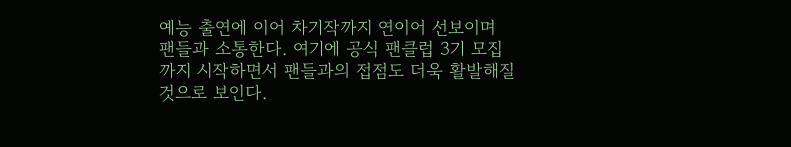예능 출연에 이어 차기작까지 연이어 선보이며 팬들과 소통한다. 여기에 공식 팬클럽 3기 모집까지 시작하면서 팬들과의 접점도 더욱 활발해질 것으로 보인다.